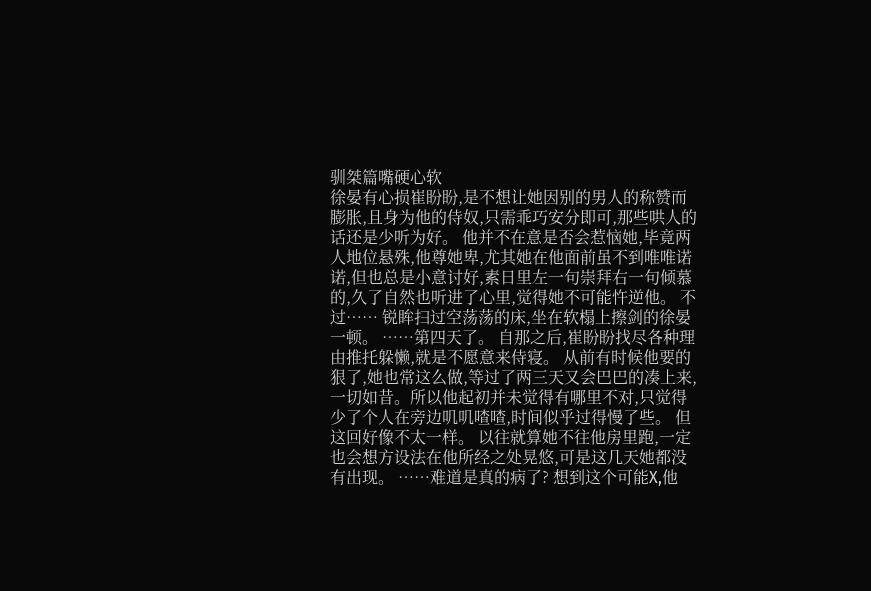驯桀篇嘴硬心软
徐晏有心损崔盼盼,是不想让她因别的男人的称赞而膨胀,且身为他的侍奴,只需乖巧安分即可,那些哄人的话还是少听为好。 他并不在意是否会惹恼她,毕竟两人地位悬殊,他尊她卑,尤其她在他面前虽不到唯唯诺诺,但也总是小意讨好,素日里左一句崇拜右一句倾慕的,久了自然也听进了心里,觉得她不可能忤逆他。 不过…… 锐眸扫过空荡荡的床,坐在软榻上擦剑的徐晏一顿。 ……第四天了。 自那之后,崔盼盼找尽各种理由推托躲懒,就是不愿意来侍寝。 从前有时候他要的狠了,她也常这么做,等过了两三天又会巴巴的凑上来,一切如昔。所以他起初并未觉得有哪里不对,只觉得少了个人在旁边叽叽喳喳,时间似乎过得慢了些。 但这回好像不太一样。 以往就算她不往他房里跑,一定也会想方设法在他所经之处晃悠,可是这几天她都没有出现。 ……难道是真的病了? 想到这个可能X,他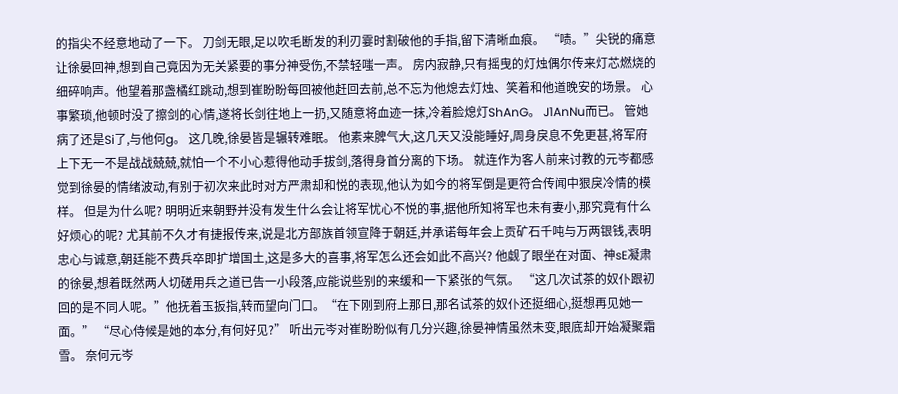的指尖不经意地动了一下。 刀剑无眼,足以吹毛断发的利刃霎时割破他的手指,留下清晰血痕。 “啧。”尖锐的痛意让徐晏回神,想到自己竟因为无关紧要的事分神受伤,不禁轻嗤一声。 房内寂静,只有摇曳的灯烛偶尔传来灯芯燃烧的细碎响声。他望着那盏橘红跳动,想到崔盼盼每回被他赶回去前,总不忘为他熄去灯烛、笑着和他道晚安的场景。 心事繁琐,他顿时没了擦剑的心情,遂将长剑往地上一扔,又随意将血迹一抹,冷着脸熄灯ShAnG。 J1AnNu而已。 管她病了还是Si了,与他何g。 这几晚,徐晏皆是辗转难眠。 他素来脾气大,这几天又没能睡好,周身戾息不免更甚,将军府上下无一不是战战兢兢,就怕一个不小心惹得他动手拔剑,落得身首分离的下场。 就连作为客人前来讨教的元岑都感觉到徐晏的情绪波动,有别于初次来此时对方严肃却和悦的表现,他认为如今的将军倒是更符合传闻中狠戾冷情的模样。 但是为什么呢? 明明近来朝野并没有发生什么会让将军忧心不悦的事,据他所知将军也未有妻小,那究竟有什么好烦心的呢? 尤其前不久才有捷报传来,说是北方部族首领宣降于朝廷,并承诺每年会上贡矿石千吨与万两银钱,表明忠心与诚意,朝廷能不费兵卒即扩增国土,这是多大的喜事,将军怎么还会如此不高兴? 他觑了眼坐在对面、神sE凝肃的徐晏,想着既然两人切磋用兵之道已告一小段落,应能说些别的来缓和一下紧张的气氛。 “这几次试茶的奴仆跟初回的是不同人呢。”他抚着玉扳指,转而望向门口。“在下刚到府上那日,那名试茶的奴仆还挺细心,挺想再见她一面。” “尽心侍候是她的本分,有何好见?” 听出元岑对崔盼盼似有几分兴趣,徐晏神情虽然未变,眼底却开始凝聚霜雪。 奈何元岑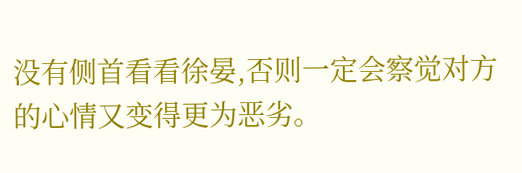没有侧首看看徐晏,否则一定会察觉对方的心情又变得更为恶劣。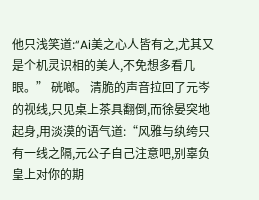他只浅笑道:“Ai美之心人皆有之,尤其又是个机灵识相的美人,不免想多看几眼。” 硄啷。 清脆的声音拉回了元岑的视线,只见桌上茶具翻倒,而徐晏突地起身,用淡漠的语气道:“风雅与纨绔只有一线之隔,元公子自己注意吧,别辜负皇上对你的期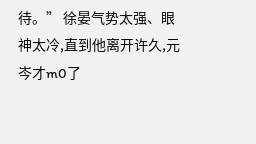待。” 徐晏气势太强、眼神太冷,直到他离开许久,元岑才m0了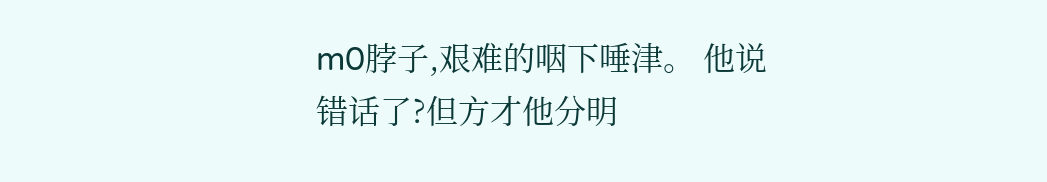m0脖子,艰难的咽下唾津。 他说错话了?但方才他分明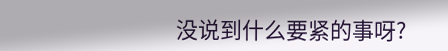没说到什么要紧的事呀?